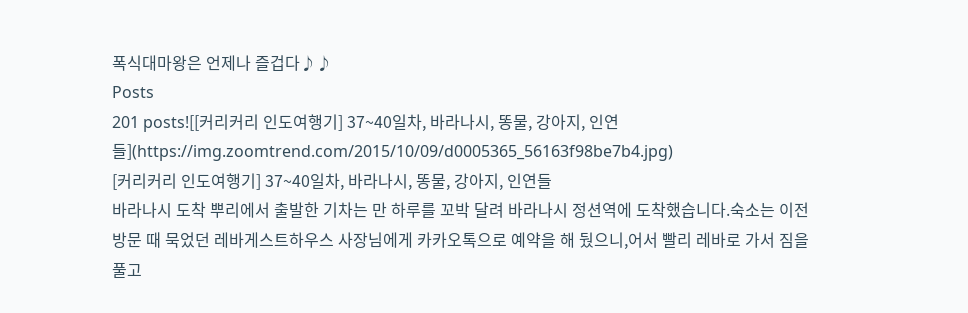폭식대마왕은 언제나 즐겁다♪♪
Posts
201 posts![[커리커리 인도여행기] 37~40일차, 바라나시, 똥물, 강아지, 인연들](https://img.zoomtrend.com/2015/10/09/d0005365_56163f98be7b4.jpg)
[커리커리 인도여행기] 37~40일차, 바라나시, 똥물, 강아지, 인연들
바라나시 도착 뿌리에서 출발한 기차는 만 하루를 꼬박 달려 바라나시 정션역에 도착했습니다.숙소는 이전 방문 때 묵었던 레바게스트하우스 사장님에게 카카오톡으로 예약을 해 뒀으니,어서 빨리 레바로 가서 짐을 풀고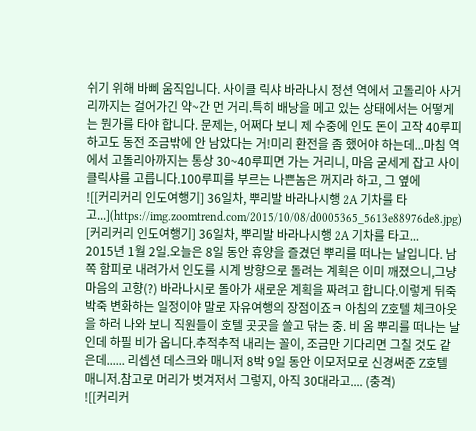쉬기 위해 바삐 움직입니다. 사이클 릭샤 바라나시 정션 역에서 고돌리아 사거리까지는 걸어가긴 약~간 먼 거리.특히 배낭을 메고 있는 상태에서는 어떻게는 뭔가를 타야 합니다. 문제는, 어쩌다 보니 제 수중에 인도 돈이 고작 40루피하고도 동전 조금밖에 안 남았다는 거!미리 환전을 좀 했어야 하는데...마침 역에서 고돌리아까지는 통상 30~40루피면 가는 거리니, 마음 굳세게 잡고 사이클릭샤를 고릅니다.100루피를 부르는 나쁜놈은 꺼지라 하고, 그 옆에
![[커리커리 인도여행기] 36일차, 뿌리발 바라나시행 2A 기차를 타고...](https://img.zoomtrend.com/2015/10/08/d0005365_5613e88976de8.jpg)
[커리커리 인도여행기] 36일차, 뿌리발 바라나시행 2A 기차를 타고...
2015년 1월 2일.오늘은 8일 동안 휴양을 즐겼던 뿌리를 떠나는 날입니다. 남쪽 함피로 내려가서 인도를 시계 방향으로 돌려는 계획은 이미 깨졌으니,그냥 마음의 고향(?) 바라나시로 돌아가 새로운 계획을 짜려고 합니다.이렇게 뒤죽박죽 변화하는 일정이야 말로 자유여행의 장점이죠ㅋ 아침의 Z호텔 체크아웃을 하러 나와 보니 직원들이 호텔 곳곳을 쓸고 닦는 중. 비 옴 뿌리를 떠나는 날인데 하필 비가 옵니다.추적추적 내리는 꼴이, 조금만 기다리면 그칠 것도 같은데...... 리셉션 데스크와 매니저 8박 9일 동안 이모저모로 신경써준 Z호텔 매니저.참고로 머리가 벗겨저서 그렇지, 아직 30대라고.... (충격)
![[커리커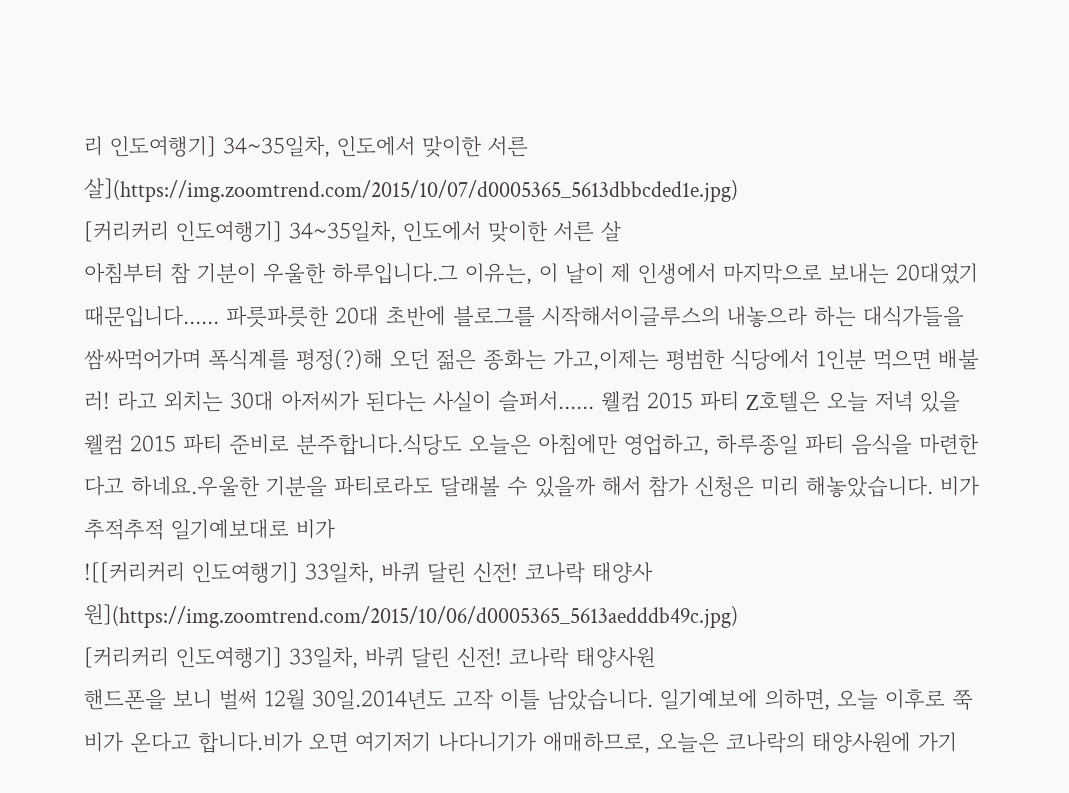리 인도여행기] 34~35일차, 인도에서 맞이한 서른 살](https://img.zoomtrend.com/2015/10/07/d0005365_5613dbbcded1e.jpg)
[커리커리 인도여행기] 34~35일차, 인도에서 맞이한 서른 살
아침부터 참 기분이 우울한 하루입니다.그 이유는, 이 날이 제 인생에서 마지막으로 보내는 20대였기 때문입니다...... 파릇파릇한 20대 초반에 블로그를 시작해서이글루스의 내놓으라 하는 대식가들을 쌈싸먹어가며 폭식계를 평정(?)해 오던 젊은 종화는 가고,이제는 평범한 식당에서 1인분 먹으면 배불러! 라고 외치는 30대 아저씨가 된다는 사실이 슬퍼서...... 웰컴 2015 파티 Z호텔은 오늘 저녁 있을 웰컴 2015 파티 준비로 분주합니다.식당도 오늘은 아침에만 영업하고, 하루종일 파티 음식을 마련한다고 하네요.우울한 기분을 파티로라도 달래볼 수 있을까 해서 참가 신청은 미리 해놓았습니다. 비가 추적추적 일기예보대로 비가
![[커리커리 인도여행기] 33일차, 바퀴 달린 신전! 코나락 태양사원](https://img.zoomtrend.com/2015/10/06/d0005365_5613aedddb49c.jpg)
[커리커리 인도여행기] 33일차, 바퀴 달린 신전! 코나락 태양사원
핸드폰을 보니 벌써 12월 30일.2014년도 고작 이틀 남았습니다. 일기예보에 의하면, 오늘 이후로 쭉 비가 온다고 합니다.비가 오면 여기저기 나다니기가 애매하므로, 오늘은 코나락의 태양사원에 가기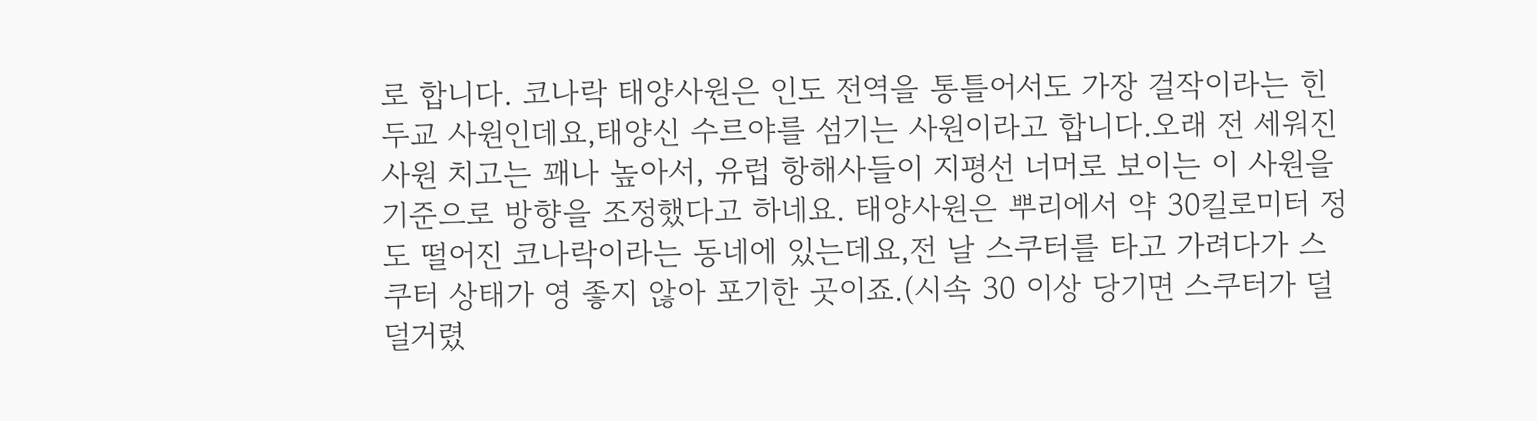로 합니다. 코나락 태양사원은 인도 전역을 통틀어서도 가장 걸작이라는 힌두교 사원인데요,태양신 수르야를 섬기는 사원이라고 합니다.오래 전 세워진 사원 치고는 꽤나 높아서, 유럽 항해사들이 지평선 너머로 보이는 이 사원을 기준으로 방향을 조정했다고 하네요. 태양사원은 뿌리에서 약 30킬로미터 정도 떨어진 코나락이라는 동네에 있는데요,전 날 스쿠터를 타고 가려다가 스쿠터 상태가 영 좋지 않아 포기한 곳이죠.(시속 30 이상 당기면 스쿠터가 덜덜거렸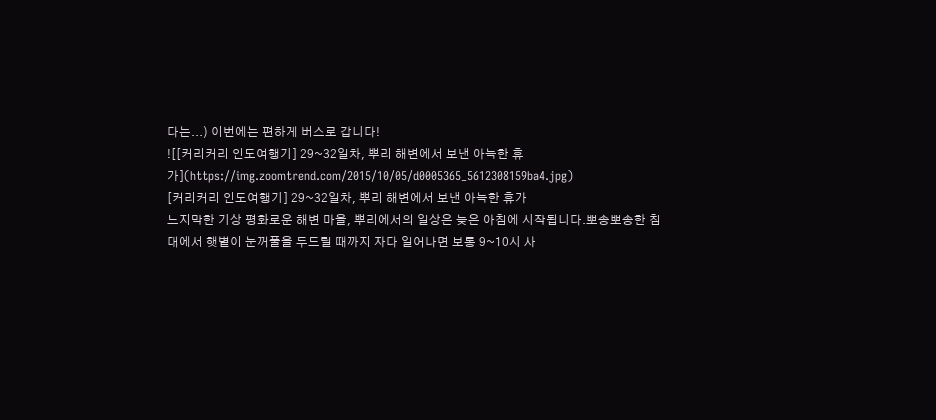다는...) 이번에는 편하게 버스로 갑니다!
![[커리커리 인도여행기] 29~32일차, 뿌리 해변에서 보낸 아늑한 휴가](https://img.zoomtrend.com/2015/10/05/d0005365_5612308159ba4.jpg)
[커리커리 인도여행기] 29~32일차, 뿌리 해변에서 보낸 아늑한 휴가
느지막한 기상 평화로운 해변 마을, 뿌리에서의 일상은 늦은 아침에 시작됩니다.뽀송뽀송한 침대에서 햇볕이 눈꺼풀을 두드릴 때까지 자다 일어나면 보통 9~10시 사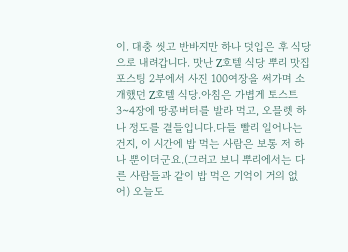이. 대충 씻고 반바지만 하나 덧입은 후 식당으로 내려갑니다. 맛난 Z호텔 식당 뿌리 맛집포스팅 2부에서 사진 100여장을 써가며 소개했던 Z호텔 식당.아침은 가볍게 토스트 3~4장에 땅콩버터를 발라 먹고, 오믈렛 하나 정도를 곁들입니다.다들 빨리 일어나는 건지, 이 시간에 밥 먹는 사람은 보통 저 하나 뿐이더군요.(그러고 보니 뿌리에서는 다른 사람들과 같이 밥 먹은 기억이 거의 없어) 오늘도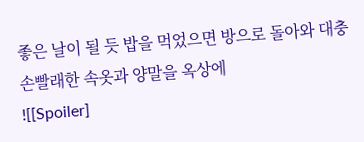좋은 날이 될 듯 밥을 먹었으면 방으로 돌아와 대충 손빨래한 속옷과 양말을 옥상에
![[Spoiler]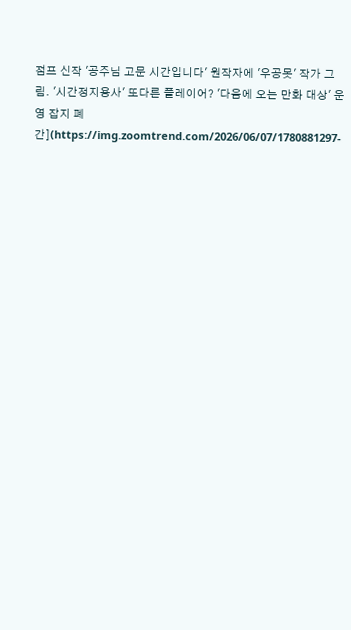점프 신작 '공주님 고문 시간입니다' 원작자에 '우공못' 작가 그림. '시간정지용사' 또다른 플레이어? '다음에 오는 만화 대상' 운영 잡지 폐간](https://img.zoomtrend.com/2026/06/07/1780881297-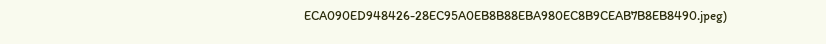ECA090ED948426-28EC95A0EB8B88EBA980EC8B9CEAB7B8EB8490.jpeg)